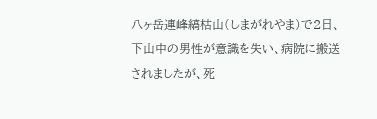八ヶ岳連峰縞枯山(しまがれやま)で2日、下山中の男性が意識を失い、病院に搬送されましたが、死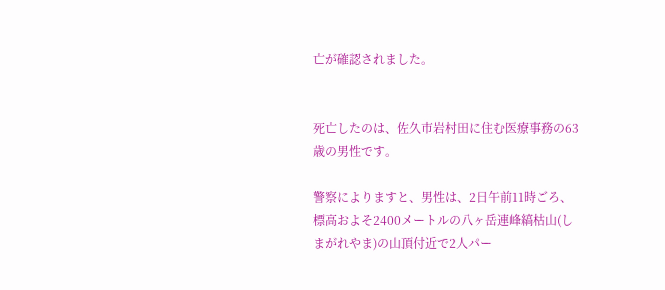亡が確認されました。


死亡したのは、佐久市岩村田に住む医療事務の63歳の男性です。

警察によりますと、男性は、2日午前11時ごろ、標高およそ2400メートルの八ヶ岳連峰縞枯山(しまがれやま)の山頂付近で2人パー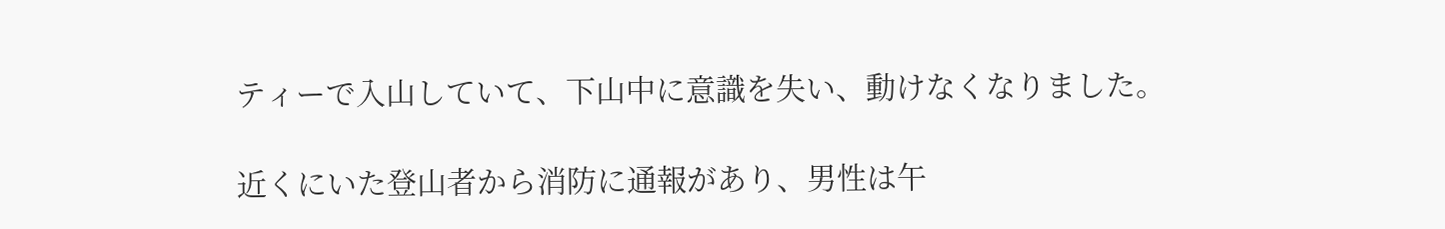ティーで入山していて、下山中に意識を失い、動けなくなりました。

近くにいた登山者から消防に通報があり、男性は午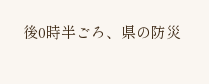後0時半ごろ、県の防災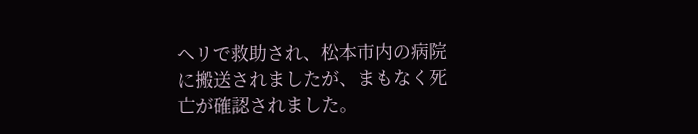ヘリで救助され、松本市内の病院に搬送されましたが、まもなく死亡が確認されました。